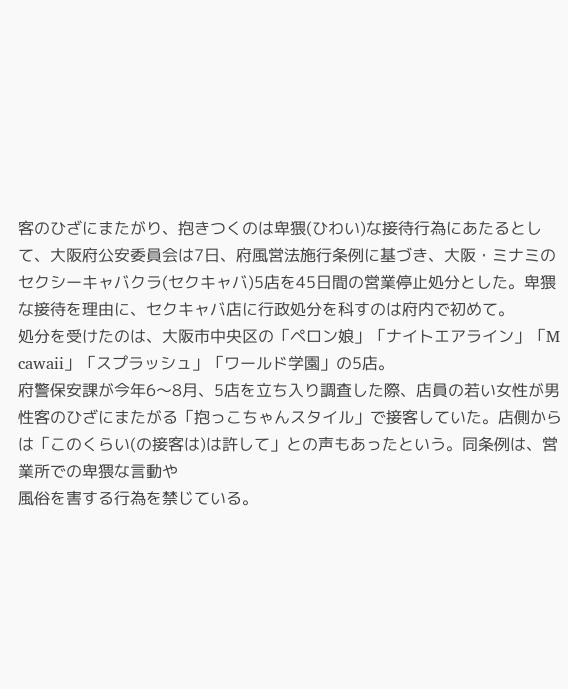客のひざにまたがり、抱きつくのは卑猥(ひわい)な接待行為にあたるとして、大阪府公安委員会は7日、府風営法施行条例に基づき、大阪・ミナミのセクシーキャバクラ(セクキャバ)5店を45日間の営業停止処分とした。卑猥な接待を理由に、セクキャバ店に行政処分を科すのは府内で初めて。
処分を受けたのは、大阪市中央区の「ペロン娘」「ナイトエアライン」「M cawaii」「スプラッシュ」「ワールド学園」の5店。
府警保安課が今年6〜8月、5店を立ち入り調査した際、店員の若い女性が男性客のひざにまたがる「抱っこちゃんスタイル」で接客していた。店側からは「このくらい(の接客は)は許して」との声もあったという。同条例は、営業所での卑猥な言動や
風俗を害する行為を禁じている。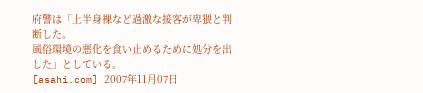府警は「上半身裸など過激な接客が卑猥と判断した。
風俗環境の悪化を食い止めるために処分を出した」としている。
[asahi.com] 2007年11月07日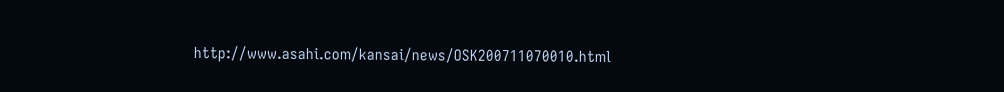http://www.asahi.com/kansai/news/OSK200711070010.html